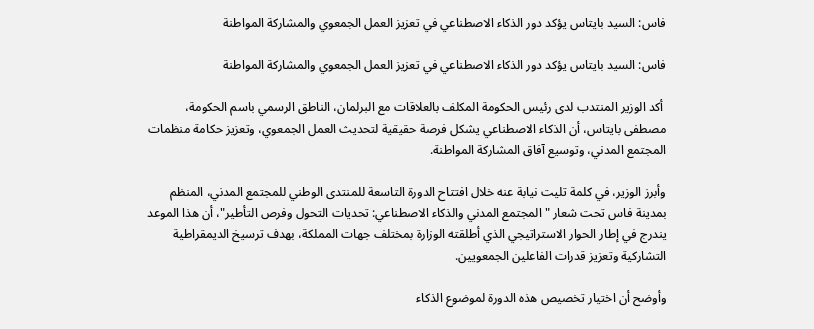فاس: السيد بايتاس يؤكد دور الذكاء الاصطناعي في تعزيز العمل الجمعوي والمشاركة المواطنة

فاس: السيد بايتاس يؤكد دور الذكاء الاصطناعي في تعزيز العمل الجمعوي والمشاركة المواطنة

 أكد الوزير المنتدب لدى رئيس الحكومة المكلف بالعلاقات مع البرلمان، الناطق الرسمي باسم الحكومة، مصطفى بايتاس، أن الذكاء الاصطناعي يشكل فرصة حقيقية لتحديث العمل الجمعوي، وتعزيز حكامة منظمات المجتمع المدني، وتوسيع آفاق المشاركة المواطنة.

وأبرز الوزير، في كلمة تليت نيابة عنه خلال افتتاح الدورة التاسعة للمنتدى الوطني للمجتمع المدني، المنظم بمدينة فاس تحت شعار "المجتمع المدني والذكاء الاصطناعي: تحديات التحول وفرص التأطير"، أن هذا الموعد يندرج في إطار الحوار الاستراتيجي الذي أطلقته الوزارة بمختلف جهات المملكة، بهدف ترسيخ الديمقراطية التشاركية وتعزيز قدرات الفاعلين الجمعويين.

وأوضح أن اختيار تخصيص هذه الدورة لموضوع الذكاء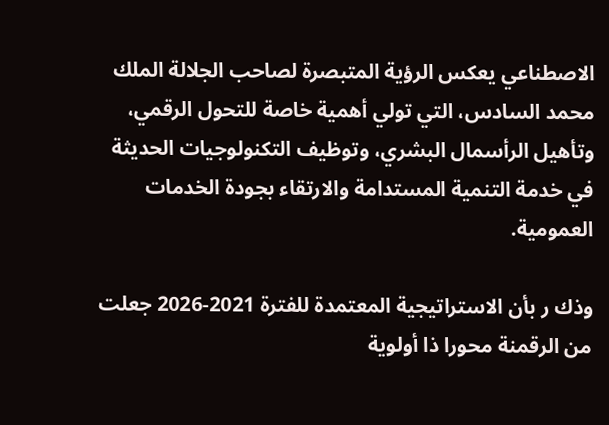الاصطناعي يعكس الرؤية المتبصرة لصاحب الجلالة الملك محمد السادس، التي تولي أهمية خاصة للتحول الرقمي، وتأهيل الرأسمال البشري، وتوظيف التكنولوجيات الحديثة في خدمة التنمية المستدامة والارتقاء بجودة الخدمات العمومية.

وذك ر بأن الاستراتيجية المعتمدة للفترة 2021-2026 جعلت من الرقمنة محورا ذا أولوية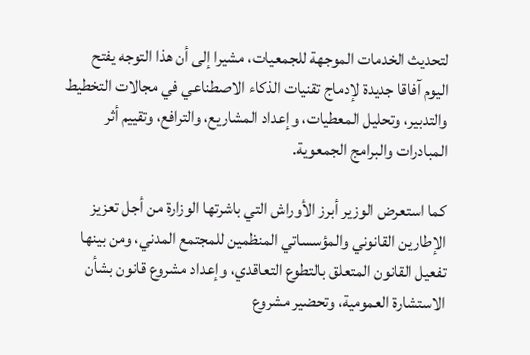لتحديث الخدمات الموجهة للجمعيات، مشيرا إلى أن هذا التوجه يفتح اليوم آفاقا جديدة لإدماج تقنيات الذكاء الاصطناعي في مجالات التخطيط والتدبير، وتحليل المعطيات، وإعداد المشاريع، والترافع، وتقييم أثر المبادرات والبرامج الجمعوية.

كما استعرض الوزير أبرز الأوراش التي باشرتها الوزارة من أجل تعزيز الإطارين القانوني والمؤسساتي المنظمين للمجتمع المدني، ومن بينها تفعيل القانون المتعلق بالتطوع التعاقدي، وإعداد مشروع قانون بشأن الاستشارة العمومية، وتحضير مشروع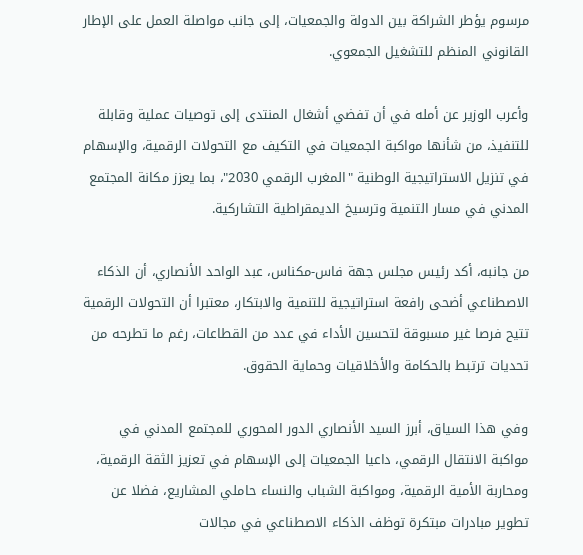مرسوم يؤطر الشراكة بين الدولة والجمعيات، إلى جانب مواصلة العمل على الإطار القانوني المنظم للتشغيل الجمعوي.

وأعرب الوزير عن أمله في أن تفضي أشغال المنتدى إلى توصيات عملية وقابلة للتنفيذ، من شأنها مواكبة الجمعيات في التكيف مع التحولات الرقمية، والإسهام في تنزيل الاستراتيجية الوطنية "المغرب الرقمي 2030"، بما يعزز مكانة المجتمع المدني في مسار التنمية وترسيخ الديمقراطية التشاركية.

من جانبه، أكد رئيس مجلس جهة فاس-مكناس، عبد الواحد الأنصاري، أن الذكاء الاصطناعي أضحى رافعة استراتيجية للتنمية والابتكار، معتبرا أن التحولات الرقمية تتيح فرصا غير مسبوقة لتحسين الأداء في عدد من القطاعات، رغم ما تطرحه من تحديات ترتبط بالحكامة والأخلاقيات وحماية الحقوق.

وفي هذا السياق، أبرز السيد الأنصاري الدور المحوري للمجتمع المدني في مواكبة الانتقال الرقمي، داعيا الجمعيات إلى الإسهام في تعزيز الثقة الرقمية، ومحاربة الأمية الرقمية، ومواكبة الشباب والنساء حاملي المشاريع، فضلا عن تطوير مبادرات مبتكرة توظف الذكاء الاصطناعي في مجالات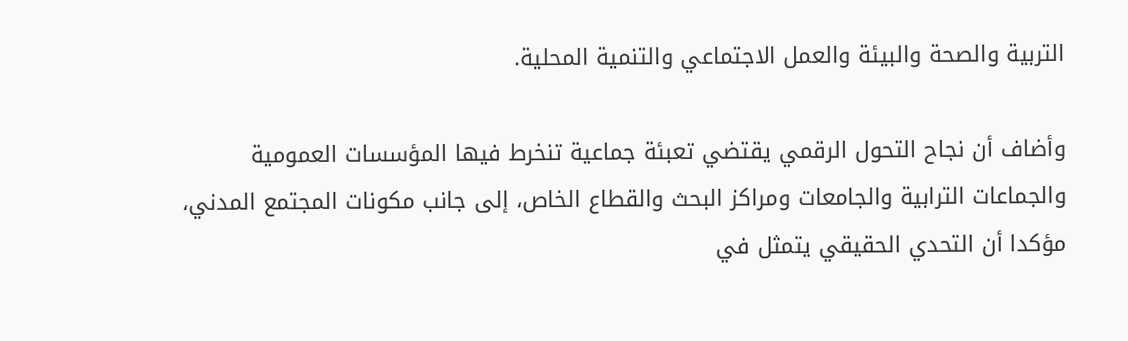التربية والصحة والبيئة والعمل الاجتماعي والتنمية المحلية.

وأضاف أن نجاح التحول الرقمي يقتضي تعبئة جماعية تنخرط فيها المؤسسات العمومية والجماعات الترابية والجامعات ومراكز البحث والقطاع الخاص، إلى جانب مكونات المجتمع المدني، مؤكدا أن التحدي الحقيقي يتمثل في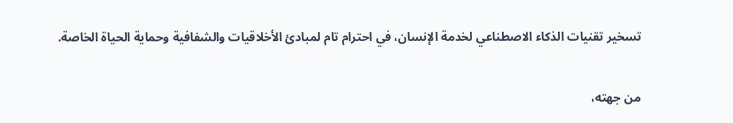تسخير تقنيات الذكاء الاصطناعي لخدمة الإنسان، في احترام تام لمبادئ الأخلاقيات والشفافية وحماية الحياة الخاصة.

من جهته،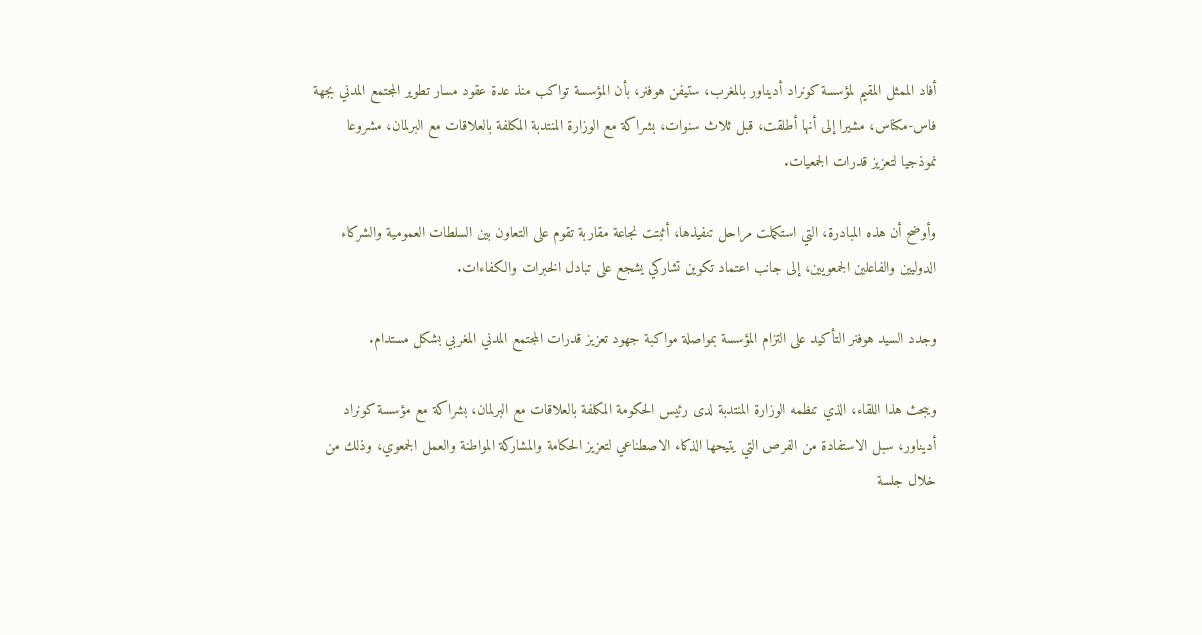أفاد الممثل المقيم لمؤسسة كونراد أديناور بالمغرب، ستيفن هوفنر، بأن المؤسسة تواكب منذ عدة عقود مسار تطوير المجتمع المدني بجهة فاس-مكناس، مشيرا إلى أنها أطلقت، قبل ثلاث سنوات، بشراكة مع الوزارة المنتدبة المكلفة بالعلاقات مع البرلمان، مشروعا نموذجيا لتعزيز قدرات الجمعيات.

وأوضح أن هذه المبادرة، التي استكملت مراحل تنفيذها، أثبتت نجاعة مقاربة تقوم على التعاون بين السلطات العمومية والشركاء الدوليين والفاعلين الجمعويين، إلى جانب اعتماد تكوين تشاركي يشجع على تبادل الخبرات والكفاءات.

وجدد السيد هوفنر التأكيد على التزام المؤسسة بمواصلة مواكبة جهود تعزيز قدرات المجتمع المدني المغربي بشكل مستدام.

ويبحث هذا اللقاء، الذي تنظمه الوزارة المنتدبة لدى رئيس الحكومة المكلفة بالعلاقات مع البرلمان، بشراكة مع مؤسسة كونراد أديناور، سبل الاستفادة من الفرص التي يتيحها الذكاء الاصطناعي لتعزيز الحكامة والمشاركة المواطنة والعمل الجمعوي، وذلك من خلال جلسة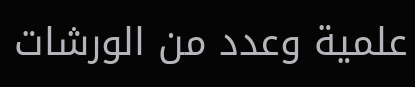علمية وعدد من الورشات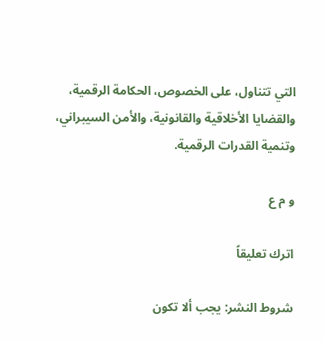التي تتناول، على الخصوص، الحكامة الرقمية، والقضايا الأخلاقية والقانونية، والأمن السيبراني، وتنمية القدرات الرقمية.

و م ع

اترك تعليقاً

شروط النشر: يجب ألا تكون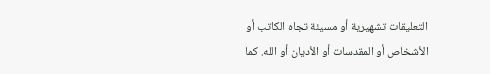التعليقات تشهيرية أو مسيئة تجاه الكاتب أو الأشخاص أو المقدسات أو الأديان أو الله. كما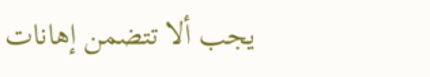يجب ألا تتضمن إهانات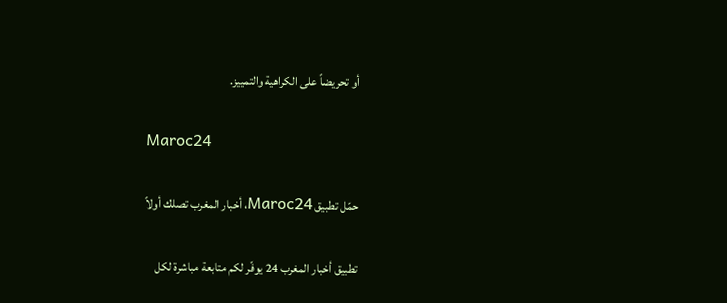أو تحريضاً على الكراهية والتمييز.

Maroc24

حمّل تطبيق Maroc24، أخبار المغرب تصلك أولاً

تطبيق أخبار المغرب 24 يوفّر لكم متابعة مباشرة لكل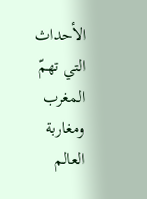الأحداث التي تهمّ المغرب ومغاربة العالم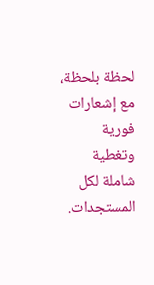لحظة بلحظة، مع إشعارات فورية وتغطية شاملة لكل المستجدات.